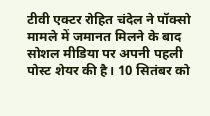टीवी एक्टर रोहित चंदेल ने पॉक्सो मामले में जमानत मिलने के बाद सोशल मीडिया पर अपनी पहली पोस्ट शेयर की है। 10 सितंबर को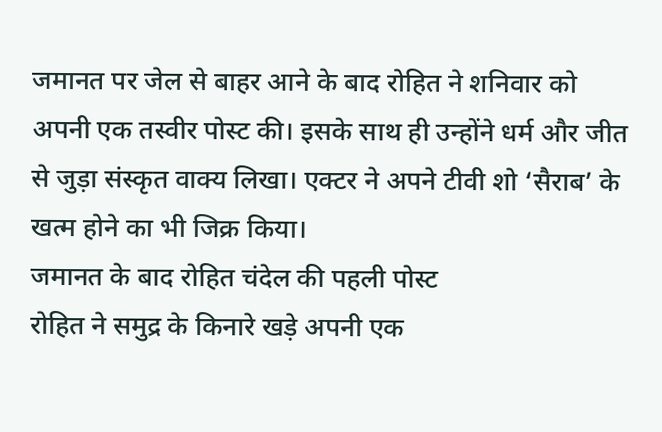जमानत पर जेल से बाहर आने के बाद रोहित ने शनिवार को अपनी एक तस्वीर पोस्ट की। इसके साथ ही उन्होंने धर्म और जीत से जुड़ा संस्कृत वाक्य लिखा। एक्टर ने अपने टीवी शो ‘सैराब’ के खत्म होने का भी जिक्र किया।
जमानत के बाद रोहित चंदेल की पहली पोस्ट
रोहित ने समुद्र के किनारे खड़े अपनी एक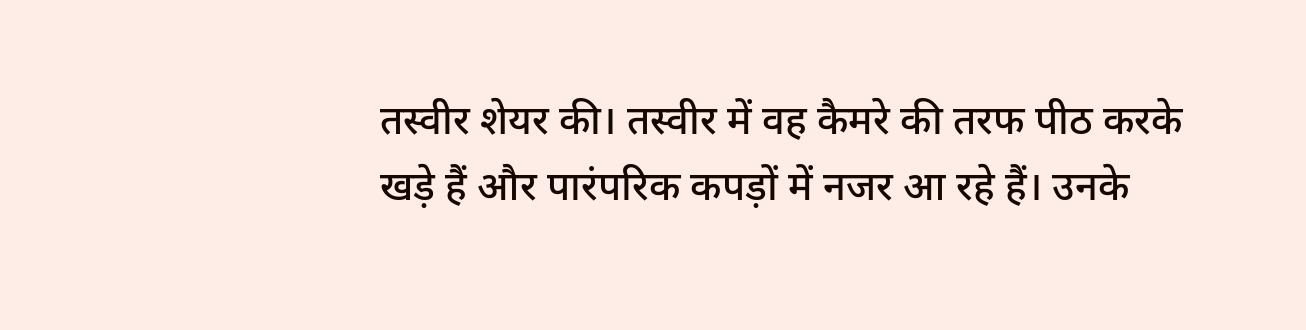तस्वीर शेयर की। तस्वीर में वह कैमरे की तरफ पीठ करके खड़े हैं और पारंपरिक कपड़ों में नजर आ रहे हैं। उनके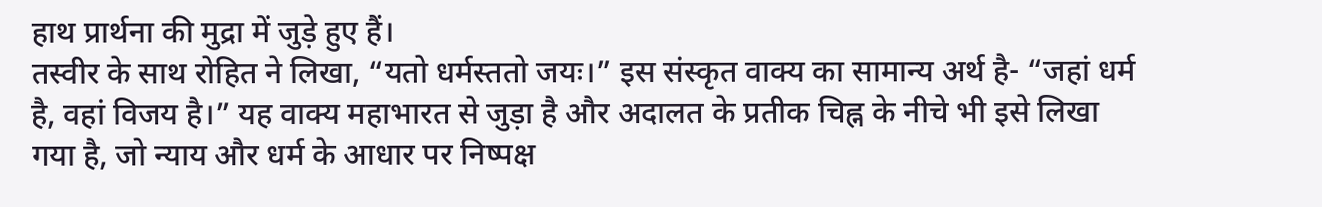हाथ प्रार्थना की मुद्रा में जुड़े हुए हैं।
तस्वीर के साथ रोहित ने लिखा, “यतो धर्मस्ततो जयः।” इस संस्कृत वाक्य का सामान्य अर्थ है- “जहां धर्म है, वहां विजय है।” यह वाक्य महाभारत से जुड़ा है और अदालत के प्रतीक चिह्न के नीचे भी इसे लिखा गया है, जो न्याय और धर्म के आधार पर निष्पक्ष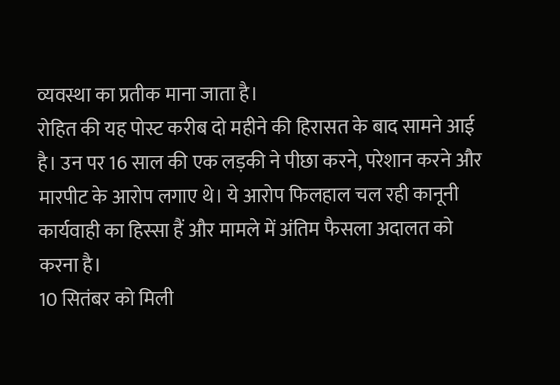व्यवस्था का प्रतीक माना जाता है।
रोहित की यह पोस्ट करीब दो महीने की हिरासत के बाद सामने आई है। उन पर 16 साल की एक लड़की ने पीछा करने, परेशान करने और मारपीट के आरोप लगाए थे। ये आरोप फिलहाल चल रही कानूनी कार्यवाही का हिस्सा हैं और मामले में अंतिम फैसला अदालत को करना है।
10 सितंबर को मिली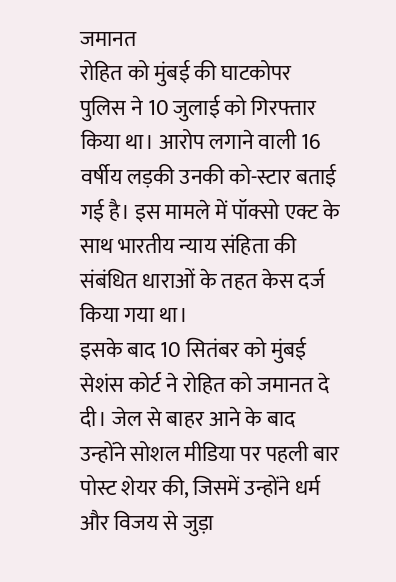जमानत
रोहित को मुंबई की घाटकोपर पुलिस ने 10 जुलाई को गिरफ्तार किया था। आरोप लगाने वाली 16 वर्षीय लड़की उनकी को-स्टार बताई गई है। इस मामले में पॉक्सो एक्ट के साथ भारतीय न्याय संहिता की संबंधित धाराओं के तहत केस दर्ज किया गया था।
इसके बाद 10 सितंबर को मुंबई सेशंस कोर्ट ने रोहित को जमानत दे दी। जेल से बाहर आने के बाद उन्होंने सोशल मीडिया पर पहली बार पोस्ट शेयर की, जिसमें उन्होंने धर्म और विजय से जुड़ा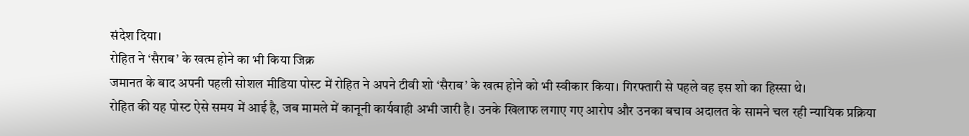संदेश दिया।
रोहित ने ‘सैराब’ के खत्म होने का भी किया जिक्र
जमानत के बाद अपनी पहली सोशल मीडिया पोस्ट में रोहित ने अपने टीवी शो ‘सैराब’ के खत्म होने को भी स्वीकार किया। गिरफ्तारी से पहले वह इस शो का हिस्सा थे।
रोहित की यह पोस्ट ऐसे समय में आई है, जब मामले में कानूनी कार्यवाही अभी जारी है। उनके खिलाफ लगाए गए आरोप और उनका बचाव अदालत के सामने चल रही न्यायिक प्रक्रिया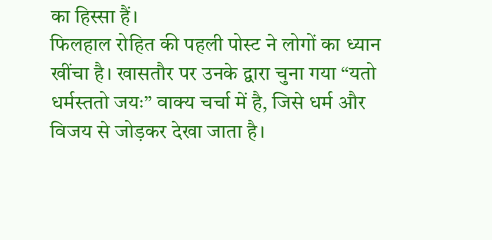का हिस्सा हैं।
फिलहाल रोहित की पहली पोस्ट ने लोगों का ध्यान खींचा है। खासतौर पर उनके द्वारा चुना गया “यतो धर्मस्ततो जयः” वाक्य चर्चा में है, जिसे धर्म और विजय से जोड़कर देखा जाता है।